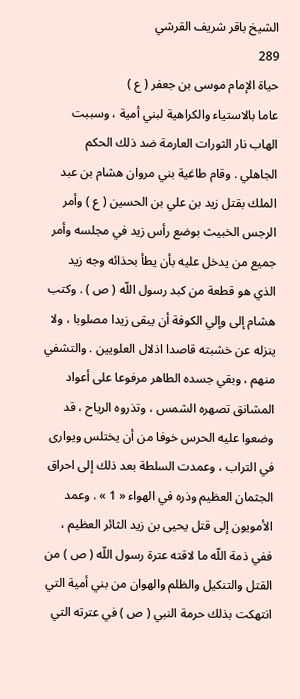الشيخ باقر شريف القرشي
289
حياة الإمام موسى بن جعفر ( ع )
عاما بالاستياء والكراهية لبني أمية ، وسببت الهاب نار الثورات العارمة ضد ذلك الحكم الجاهلي . وقام طاغية بني مروان هشام بن عبد الملك بقتل زيد بن علي بن الحسين ( ع ) وأمر الرجس الخبيث بوضع رأس زيد في مجلسه وأمر جميع من يدخل عليه بأن يطأ بحذائه وجه زيد الذي هو قطعة من كبد رسول اللّه ( ص ) . وكتب هشام إلى وإلي الكوفة أن يبقى زيدا مصلوبا ، ولا ينزله عن خشبته قاصدا اذلال العلويين . والتشفي منهم ، وبقي جسده الطاهر مرفوعا على أعواد المشانق تصهره الشمس ، وتذروه الرياح ، قد وضعوا عليه الحرس خوفا من أن يختلس ويوارى في التراب ، وعمدت السلطة بعد ذلك إلى احراق الجثمان العظيم وذره في الهواء « 1 » . وعمد الأمويون إلى قتل يحيى بن زيد الثائر العظيم ، ففي ذمة اللّه ما لاقته عترة رسول اللّه ( ص ) من القتل والتنكيل والظلم والهوان من بني أمية التي انتهكت بذلك حرمة النبي ( ص ) في عترته التي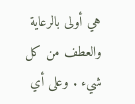هي أولى بالرعاية والعطف من كل شيء . وعلى أي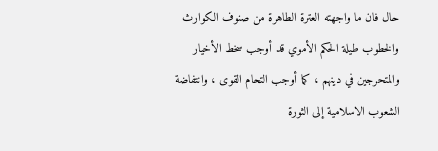حال فان ما واجهته العترة الطاهرة من صنوف الكوارث والخطوب طيلة الحكم الأموي قد أوجب سخط الأخيار والمتحرجين في دينهم ، كما أوجب التحام القوى ، وانتفاضة الشعوب الاسلامية إلى الثورة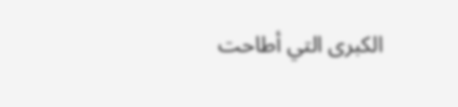الكبرى التي أطاحت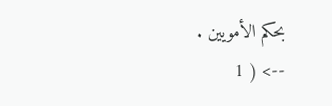بحكم الأمويين .
--> ( 1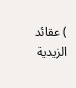) عقائد الزيدية